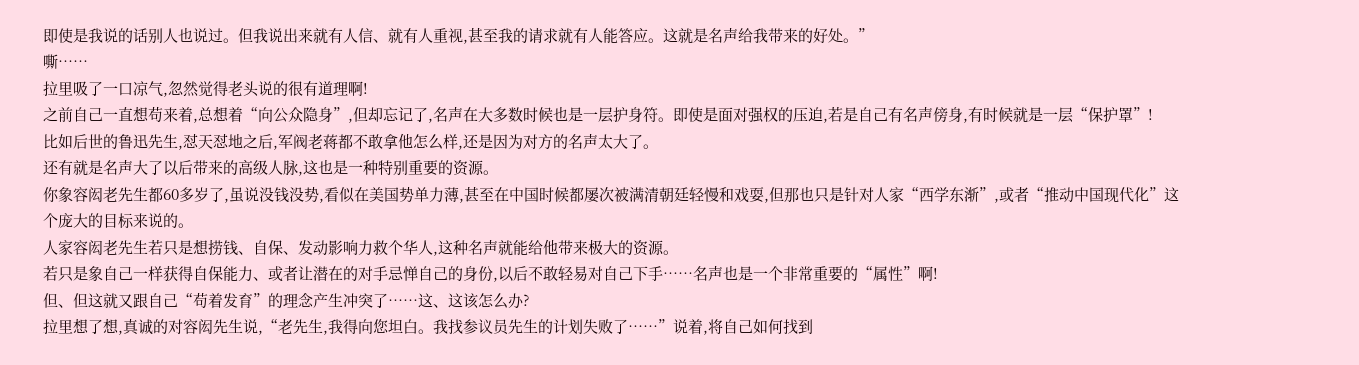即使是我说的话别人也说过。但我说出来就有人信、就有人重视,甚至我的请求就有人能答应。这就是名声给我带来的好处。”
嘶……
拉里吸了一口凉气,忽然觉得老头说的很有道理啊!
之前自己一直想苟来着,总想着“向公众隐身”,但却忘记了,名声在大多数时候也是一层护身符。即使是面对强权的压迫,若是自己有名声傍身,有时候就是一层“保护罩”!
比如后世的鲁迅先生,怼天怼地之后,军阀老蒋都不敢拿他怎么样,还是因为对方的名声太大了。
还有就是名声大了以后带来的高级人脉,这也是一种特别重要的资源。
你象容闳老先生都60多岁了,虽说没钱没势,看似在美国势单力薄,甚至在中国时候都屡次被满清朝廷轻慢和戏耍,但那也只是针对人家“西学东渐”,或者“推动中国现代化”这个庞大的目标来说的。
人家容闳老先生若只是想捞钱、自保、发动影响力救个华人,这种名声就能给他带来极大的资源。
若只是象自己一样获得自保能力、或者让潜在的对手忌惮自己的身份,以后不敢轻易对自己下手……名声也是一个非常重要的“属性”啊!
但、但这就又跟自己“苟着发育”的理念产生冲突了……这、这该怎么办?
拉里想了想,真诚的对容闳先生说,“老先生,我得向您坦白。我找参议员先生的计划失败了……”说着,将自己如何找到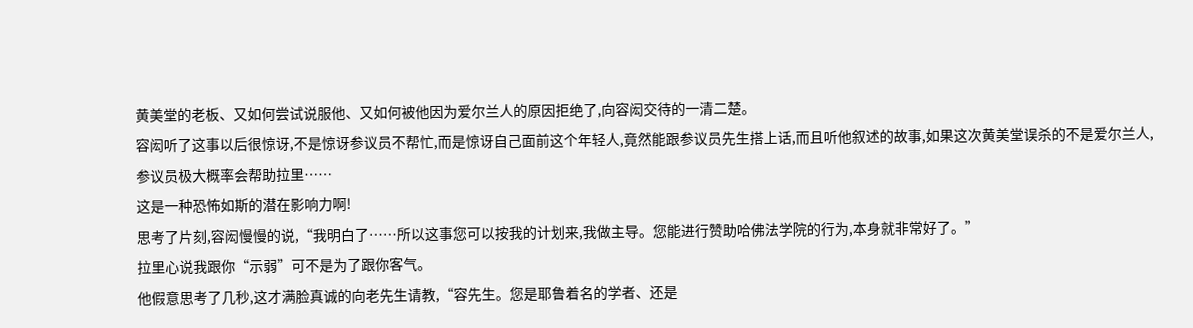黄美堂的老板、又如何尝试说服他、又如何被他因为爱尔兰人的原因拒绝了,向容闳交待的一清二楚。
容闳听了这事以后很惊讶,不是惊讶参议员不帮忙,而是惊讶自己面前这个年轻人,竟然能跟参议员先生搭上话,而且听他叙述的故事,如果这次黄美堂误杀的不是爱尔兰人,参议员极大概率会帮助拉里……
这是一种恐怖如斯的潜在影响力啊!
思考了片刻,容闳慢慢的说,“我明白了……所以这事您可以按我的计划来,我做主导。您能进行赞助哈佛法学院的行为,本身就非常好了。”
拉里心说我跟你“示弱”可不是为了跟你客气。
他假意思考了几秒,这才满脸真诚的向老先生请教,“容先生。您是耶鲁着名的学者、还是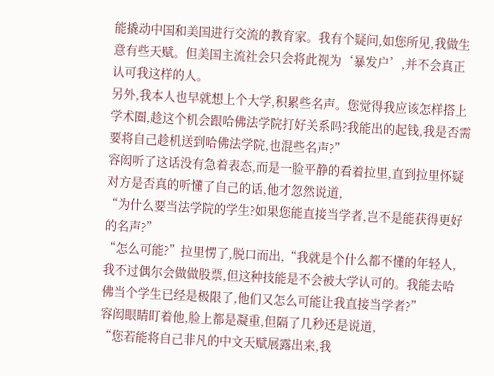能撬动中国和美国进行交流的教育家。我有个疑问,如您所见,我做生意有些天赋。但美国主流社会只会将此视为‘暴发户’,并不会真正认可我这样的人。
另外,我本人也早就想上个大学,积累些名声。您觉得我应该怎样搭上学术圈,趁这个机会跟哈佛法学院打好关系吗?我能出的起钱,我是否需要将自己趁机送到哈佛法学院,也混些名声?”
容闳听了这话没有急着表态,而是一脸平静的看着拉里,直到拉里怀疑对方是否真的听懂了自己的话,他才忽然说道,
“为什么要当法学院的学生?如果您能直接当学者,岂不是能获得更好的名声?”
“怎么可能?”拉里愣了,脱口而出,“我就是个什么都不懂的年轻人,我不过偶尔会做做股票,但这种技能是不会被大学认可的。我能去哈佛当个学生已经是极限了,他们又怎么可能让我直接当学者?”
容闳眼睛盯着他,脸上都是凝重,但隔了几秒还是说道,
“您若能将自己非凡的中文天赋展露出来,我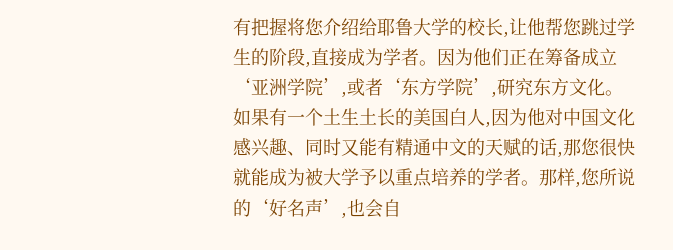有把握将您介绍给耶鲁大学的校长,让他帮您跳过学生的阶段,直接成为学者。因为他们正在筹备成立‘亚洲学院’,或者‘东方学院’,研究东方文化。
如果有一个土生土长的美国白人,因为他对中国文化感兴趣、同时又能有精通中文的天赋的话,那您很快就能成为被大学予以重点培养的学者。那样,您所说的‘好名声’,也会自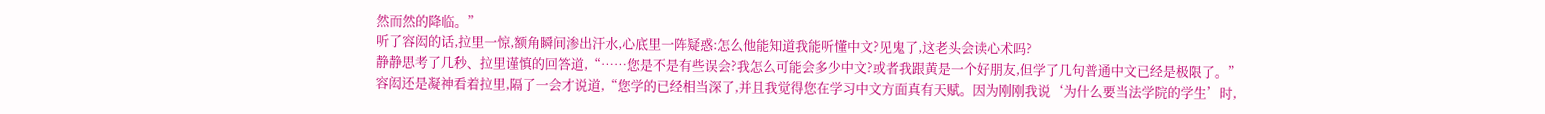然而然的降临。”
听了容闳的话,拉里一惊,额角瞬间渗出汗水,心底里一阵疑惑:怎么他能知道我能听懂中文?见鬼了,这老头会读心术吗?
静静思考了几秒、拉里谨慎的回答道,“……您是不是有些误会?我怎么可能会多少中文?或者我跟黄是一个好朋友,但学了几句普通中文已经是极限了。”
容闳还是凝神看着拉里,隔了一会才说道,“您学的已经相当深了,并且我觉得您在学习中文方面真有天赋。因为刚刚我说‘为什么要当法学院的学生’时,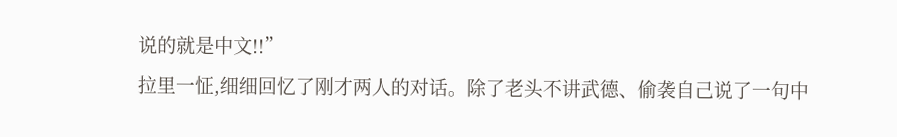说的就是中文!!”
拉里一怔,细细回忆了刚才两人的对话。除了老头不讲武德、偷袭自己说了一句中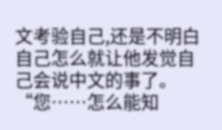文考验自己,还是不明白自己怎么就让他发觉自己会说中文的事了。
“您……怎么能知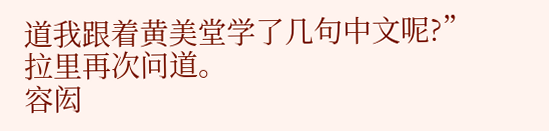道我跟着黄美堂学了几句中文呢?”拉里再次问道。
容闳